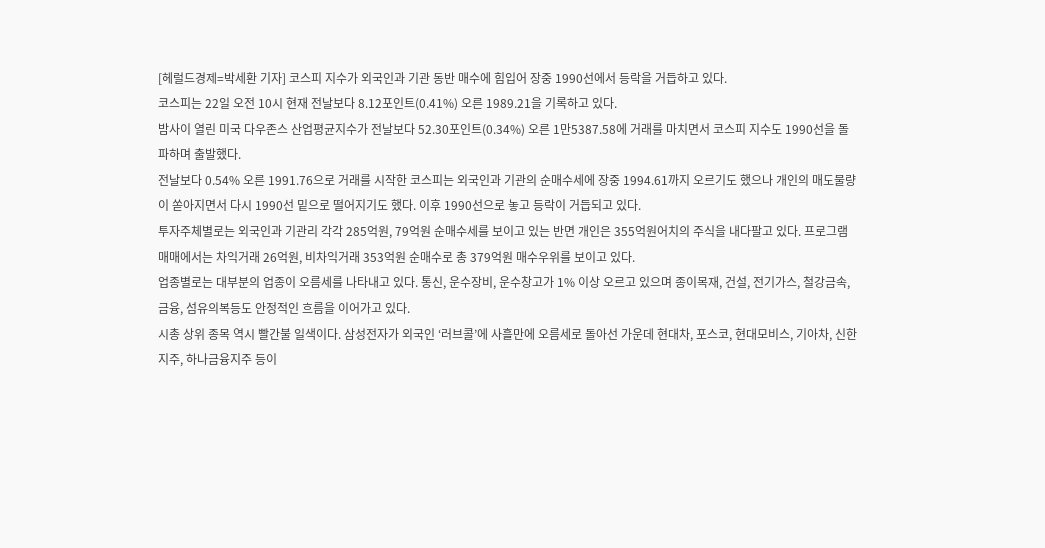[헤럴드경제=박세환 기자] 코스피 지수가 외국인과 기관 동반 매수에 힘입어 장중 1990선에서 등락을 거듭하고 있다.
코스피는 22일 오전 10시 현재 전날보다 8.12포인트(0.41%) 오른 1989.21을 기록하고 있다.
밤사이 열린 미국 다우존스 산업평균지수가 전날보다 52.30포인트(0.34%) 오른 1만5387.58에 거래를 마치면서 코스피 지수도 1990선을 돌파하며 출발했다.
전날보다 0.54% 오른 1991.76으로 거래를 시작한 코스피는 외국인과 기관의 순매수세에 장중 1994.61까지 오르기도 했으나 개인의 매도물량이 쏟아지면서 다시 1990선 밑으로 떨어지기도 했다. 이후 1990선으로 놓고 등락이 거듭되고 있다.
투자주체별로는 외국인과 기관리 각각 285억원, 79억원 순매수세를 보이고 있는 반면 개인은 355억원어치의 주식을 내다팔고 있다. 프로그램 매매에서는 차익거래 26억원, 비차익거래 353억원 순매수로 총 379억원 매수우위를 보이고 있다.
업종별로는 대부분의 업종이 오름세를 나타내고 있다. 통신, 운수장비, 운수창고가 1% 이상 오르고 있으며 종이목재, 건설, 전기가스, 철강금속, 금융, 섬유의복등도 안정적인 흐름을 이어가고 있다.
시총 상위 종목 역시 빨간불 일색이다. 삼성전자가 외국인 ‘러브콜’에 사흘만에 오름세로 돌아선 가운데 현대차, 포스코, 현대모비스, 기아차, 신한지주, 하나금융지주 등이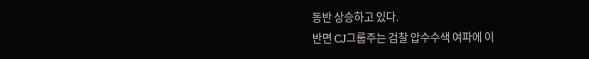동반 상승하고 있다.
반면 CJ그룹주는 검찰 압수수색 여파에 이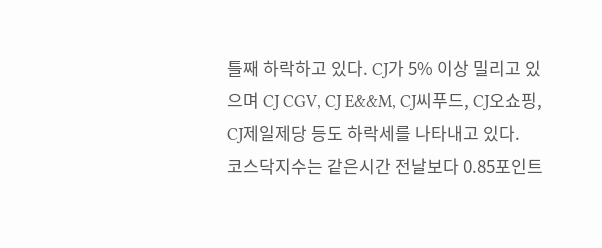틀째 하락하고 있다. CJ가 5% 이상 밀리고 있으며 CJ CGV, CJ E&&M, CJ씨푸드, CJ오쇼핑, CJ제일제당 등도 하락세를 나타내고 있다.
코스닥지수는 같은시간 전날보다 0.85포인트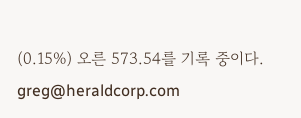(0.15%) 오른 573.54를 기록 중이다.
greg@heraldcorp.com